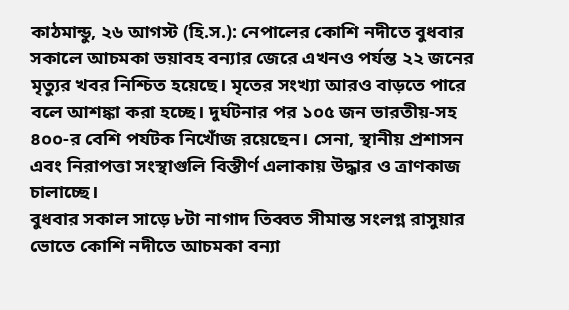কাঠমান্ডু, ২৬ আগস্ট (হি.স.): নেপালের কোশি নদীতে বুধবার সকালে আচমকা ভয়াবহ বন্যার জেরে এখনও পর্যন্ত ২২ জনের মৃত্যুর খবর নিশ্চিত হয়েছে। মৃতের সংখ্যা আরও বাড়তে পারে বলে আশঙ্কা করা হচ্ছে। দুর্ঘটনার পর ১০৫ জন ভারতীয়-সহ ৪০০-র বেশি পর্যটক নিখোঁজ রয়েছেন। সেনা, স্থানীয় প্রশাসন এবং নিরাপত্তা সংস্থাগুলি বিস্তীর্ণ এলাকায় উদ্ধার ও ত্রাণকাজ চালাচ্ছে।
বুধবার সকাল সাড়ে ৮টা নাগাদ তিব্বত সীমান্ত সংলগ্ন রাসুয়ার ভোতে কোশি নদীতে আচমকা বন্যা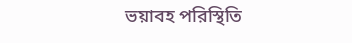ভয়াবহ পরিস্থিতি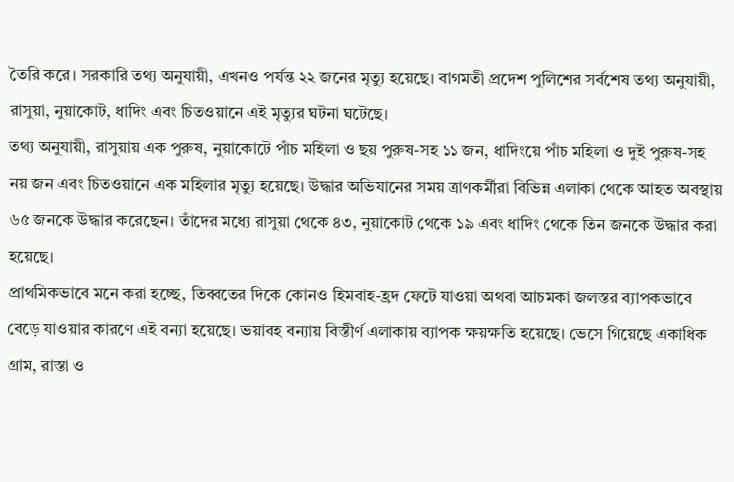তৈরি করে। সরকারি তথ্য অনুযায়ী, এখনও পর্যন্ত ২২ জনের মৃত্যু হয়েছে। বাগমতী প্রদেশ পুলিশের সর্বশেষ তথ্য অনুযায়ী, রাসুয়া, নুয়াকোট, ধাদিং এবং চিতওয়ানে এই মৃত্যুর ঘটনা ঘটেছে।
তথ্য অনুযায়ী, রাসুয়ায় এক পুরুষ, নুয়াকোটে পাঁচ মহিলা ও ছয় পুরুষ-সহ ১১ জন, ধাদিংয়ে পাঁচ মহিলা ও দুই পুরুষ-সহ নয় জন এবং চিতওয়ানে এক মহিলার মৃত্যু হয়েছে। উদ্ধার অভিযানের সময় ত্রাণকর্মীরা বিভিন্ন এলাকা থেকে আহত অবস্থায় ৬৫ জনকে উদ্ধার করেছেন। তাঁদের মধ্যে রাসুয়া থেকে ৪৩, নুয়াকোট থেকে ১৯ এবং ধাদিং থেকে তিন জনকে উদ্ধার করা হয়েছে।
প্রাথমিকভাবে মনে করা হচ্ছে, তিব্বতের দিকে কোনও হিমবাহ-হ্রদ ফেটে যাওয়া অথবা আচমকা জলস্তর ব্যাপকভাবে বেড়ে যাওয়ার কারণে এই বন্যা হয়েছে। ভয়াবহ বন্যায় বিস্তীর্ণ এলাকায় ব্যাপক ক্ষয়ক্ষতি হয়েছে। ভেসে গিয়েছে একাধিক গ্রাম, রাস্তা ও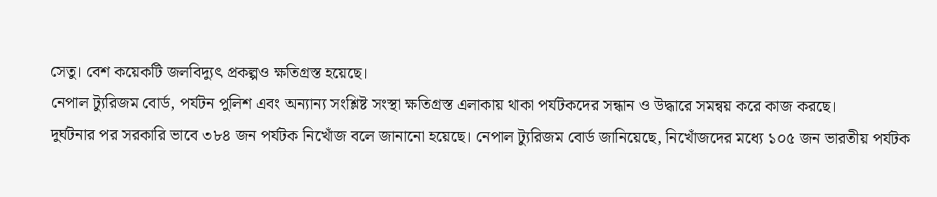সেতু। বেশ কয়েকটি জলবিদ্যুৎ প্রকল্পও ক্ষতিগ্রস্ত হয়েছে।
নেপাল ট্যুরিজম বোর্ড, পর্যটন পুলিশ এবং অন্যান্য সংশ্লিষ্ট সংস্থা ক্ষতিগ্রস্ত এলাকায় থাকা পর্যটকদের সন্ধান ও উদ্ধারে সমন্বয় করে কাজ করছে।
দুর্ঘটনার পর সরকারি ভাবে ৩৮৪ জন পর্যটক নিখোঁজ বলে জানানো হয়েছে। নেপাল ট্যুরিজম বোর্ড জানিয়েছে, নিখোঁজদের মধ্যে ১০৫ জন ভারতীয় পর্যটক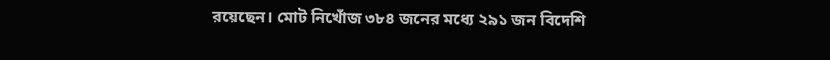রয়েছেন। মোট নিখোঁজ ৩৮৪ জনের মধ্যে ২৯১ জন বিদেশি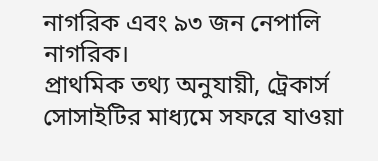নাগরিক এবং ৯৩ জন নেপালি নাগরিক।
প্রাথমিক তথ্য অনুযায়ী, ট্রেকার্স সোসাইটির মাধ্যমে সফরে যাওয়া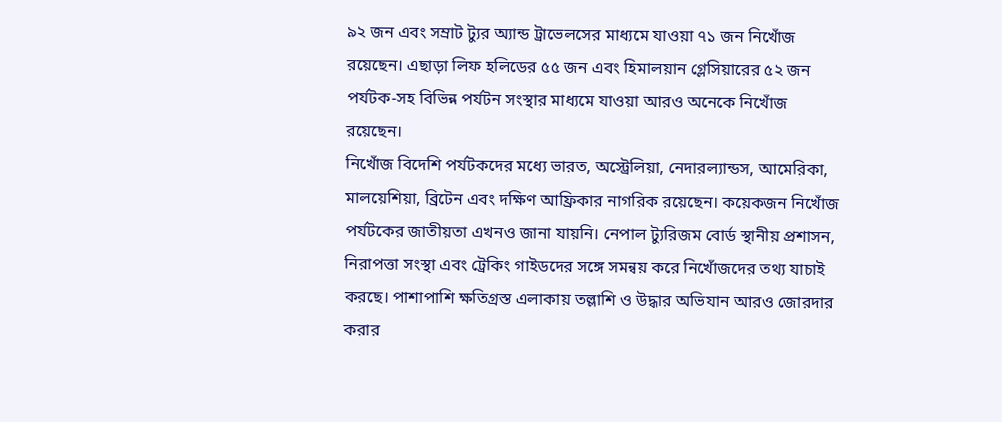৯২ জন এবং সম্রাট ট্যুর অ্যান্ড ট্রাভেলসের মাধ্যমে যাওয়া ৭১ জন নিখোঁজ রয়েছেন। এছাড়া লিফ হলিডের ৫৫ জন এবং হিমালয়ান গ্লেসিয়ারের ৫২ জন পর্যটক-সহ বিভিন্ন পর্যটন সংস্থার মাধ্যমে যাওয়া আরও অনেকে নিখোঁজ রয়েছেন।
নিখোঁজ বিদেশি পর্যটকদের মধ্যে ভারত, অস্ট্রেলিয়া, নেদারল্যান্ডস, আমেরিকা, মালয়েশিয়া, ব্রিটেন এবং দক্ষিণ আফ্রিকার নাগরিক রয়েছেন। কয়েকজন নিখোঁজ পর্যটকের জাতীয়তা এখনও জানা যায়নি। নেপাল ট্যুরিজম বোর্ড স্থানীয় প্রশাসন, নিরাপত্তা সংস্থা এবং ট্রেকিং গাইডদের সঙ্গে সমন্বয় করে নিখোঁজদের তথ্য যাচাই করছে। পাশাপাশি ক্ষতিগ্রস্ত এলাকায় তল্লাশি ও উদ্ধার অভিযান আরও জোরদার করার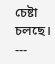চেষ্টা চলছে।
---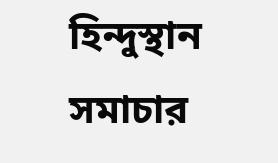হিন্দুস্থান সমাচার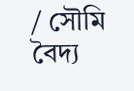/ সৌমি বৈদ্য